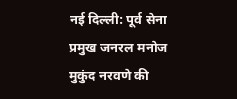नई दिल्ली: पूर्व सेना प्रमुख जनरल मनोज मुकुंद नरवणे की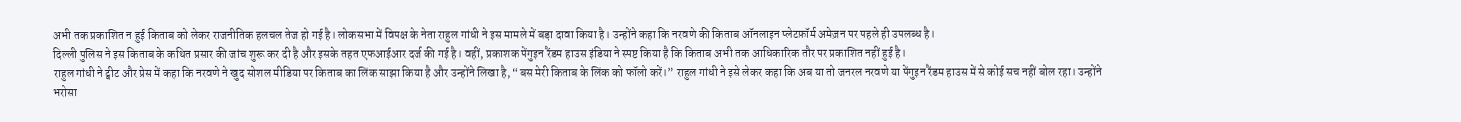अभी तक प्रकाशित न हुई किताब को लेकर राजनीतिक हलचल तेज हो गई है। लोकसभा में विपक्ष के नेता राहुल गांधी ने इस मामले में बड़ा दावा किया है। उन्होंने कहा कि नरवणे की किताब ऑनलाइन प्लेटफ़ॉर्म अमेज़न पर पहले ही उपलब्ध है।
दिल्ली पुलिस ने इस किताब के कथित प्रसार की जांच शुरू कर दी है और इसके तहत एफआईआर दर्ज की गई है। वहीं, प्रकाशक पेंगुइन रैंडम हाउस इंडिया ने स्पष्ट किया है कि किताब अभी तक आधिकारिक तौर पर प्रकाशित नहीं हुई है।
राहुल गांधी ने ट्वीट और प्रेस में कहा कि नरवणे ने खुद सोशल मीडिया पर किताब का लिंक साझा किया है और उन्होंने लिखा है, “बस मेरी किताब के लिंक को फॉलो करें।” राहुल गांधी ने इसे लेकर कहा कि अब या तो जनरल नरवणे या पेंगुइन रैंडम हाउस में से कोई सच नहीं बोल रहा। उन्होंने भरोसा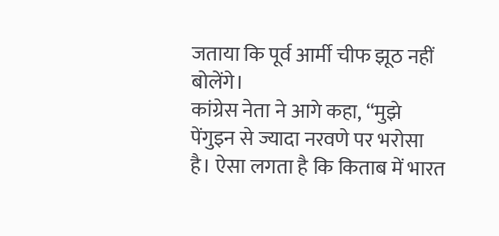जताया कि पूर्व आर्मी चीफ झूठ नहीं बोलेंगे।
कांग्रेस नेता ने आगे कहा, “मुझे पेंगुइन से ज्यादा नरवणे पर भरोसा है। ऐसा लगता है कि किताब में भारत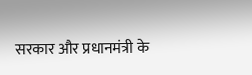सरकार और प्रधानमंत्री के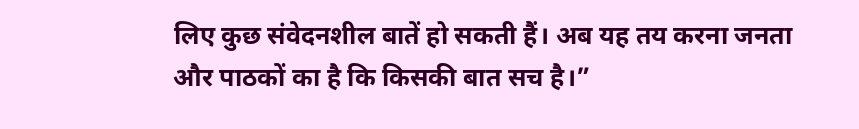लिए कुछ संवेदनशील बातें हो सकती हैं। अब यह तय करना जनता और पाठकों का है कि किसकी बात सच है।”